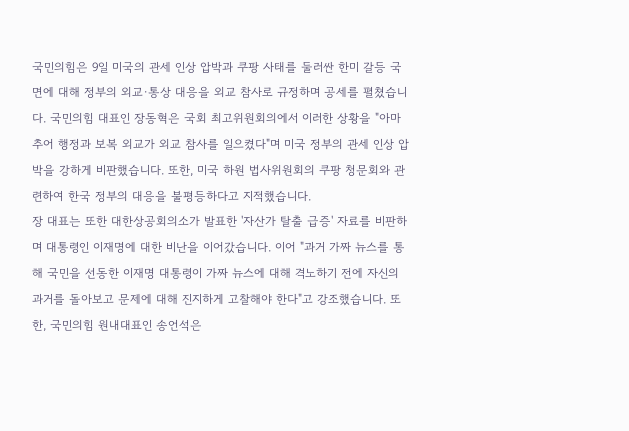국민의힘은 9일 미국의 관세 인상 압박과 쿠팡 사태를 둘러싼 한미 갈등 국면에 대해 정부의 외교·통상 대응을 외교 참사로 규정하며 공세를 펼쳤습니다. 국민의힘 대표인 장동혁은 국회 최고위원회의에서 이러한 상황을 "아마추어 행정과 보복 외교가 외교 참사를 일으켰다"며 미국 정부의 관세 인상 압박을 강하게 비판했습니다. 또한, 미국 하원 법사위원회의 쿠팡 청문회와 관련하여 한국 정부의 대응을 불평등하다고 지적했습니다.
장 대표는 또한 대한상공회의소가 발표한 '자산가 탈출 급증' 자료를 비판하며 대통령인 이재명에 대한 비난을 이어갔습니다. 이어 "과거 가짜 뉴스를 통해 국민을 선동한 이재명 대통령이 가짜 뉴스에 대해 격노하기 전에 자신의 과거를 돌아보고 문제에 대해 진지하게 고찰해야 한다"고 강조했습니다. 또한, 국민의힘 원내대표인 송언석은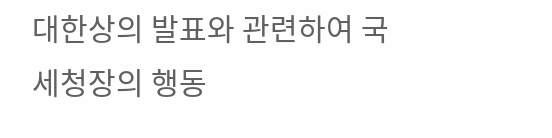대한상의 발표와 관련하여 국세청장의 행동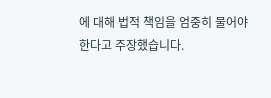에 대해 법적 책임을 엄중히 물어야 한다고 주장했습니다.